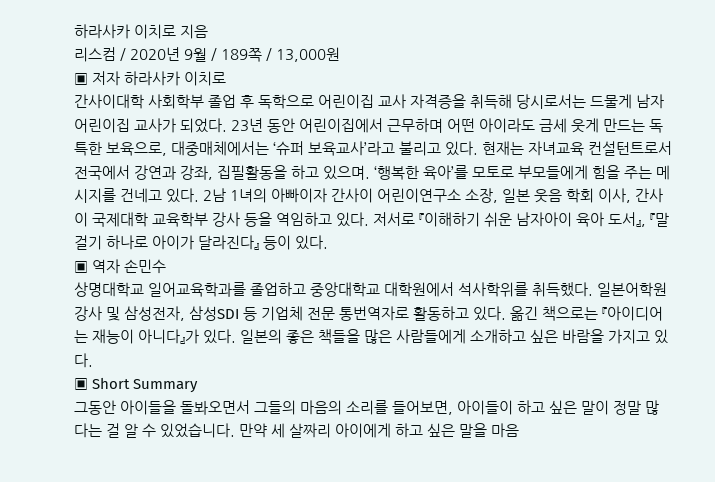하라사카 이치로 지음
리스컴 / 2020년 9월 / 189쪽 / 13,000원
▣ 저자 하라사카 이치로
간사이대학 사회학부 졸업 후 독학으로 어린이집 교사 자격증을 취득해 당시로서는 드물게 남자 어린이집 교사가 되었다. 23년 동안 어린이집에서 근무하며 어떤 아이라도 금세 웃게 만드는 독특한 보육으로, 대중매체에서는 ‘슈퍼 보육교사’라고 불리고 있다. 현재는 자녀교육 컨설턴트로서 전국에서 강연과 강좌, 집필활동을 하고 있으며. ‘행복한 육아’를 모토로 부모들에게 힘을 주는 메시지를 건네고 있다. 2남 1녀의 아빠이자 간사이 어린이연구소 소장, 일본 웃음 학회 이사, 간사이 국제대학 교육학부 강사 등을 역임하고 있다. 저서로 『이해하기 쉬운 남자아이 육아 도서』, 『말 걸기 하나로 아이가 달라진다』 등이 있다.
▣ 역자 손민수
상명대학교 일어교육학과를 졸업하고 중앙대학교 대학원에서 석사학위를 취득했다. 일본어학원 강사 및 삼성전자, 삼성SDI 등 기업체 전문 통번역자로 활동하고 있다. 옮긴 책으로는 『아이디어는 재능이 아니다』가 있다. 일본의 좋은 책들을 많은 사람들에게 소개하고 싶은 바람을 가지고 있다.
▣ Short Summary
그동안 아이들을 돌봐오면서 그들의 마음의 소리를 들어보면, 아이들이 하고 싶은 말이 정말 많다는 걸 알 수 있었습니다. 만약 세 살짜리 아이에게 하고 싶은 말을 마음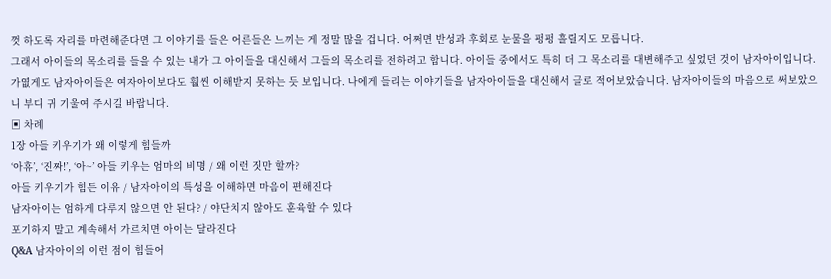껏 하도록 자리를 마련해준다면 그 이야기를 들은 어른들은 느끼는 게 정말 많을 겁니다. 어쩌면 반성과 후회로 눈물을 펑펑 흘릴지도 모릅니다.
그래서 아이들의 목소리를 들을 수 있는 내가 그 아이들을 대신해서 그들의 목소리를 전하려고 합니다. 아이들 중에서도 특히 더 그 목소리를 대변해주고 싶었던 것이 남자아이입니다. 가엾게도 남자아이들은 여자아이보다도 훨씬 이해받지 못하는 듯 보입니다. 나에게 들리는 이야기들을 남자아이들을 대신해서 글로 적어보았습니다. 남자아이들의 마음으로 써보았으니 부디 귀 기울여 주시길 바랍니다.
▣ 차례
1장 아들 키우기가 왜 이렇게 힘들까
‘아휴’, ‘진짜!’, ‘아~’ 아들 키우는 엄마의 비명 / 왜 이런 짓만 할까?
아들 키우기가 힘든 이유 / 남자아이의 특성을 이해하면 마음이 편해진다
남자아이는 엄하게 다루지 않으면 안 된다? / 야단치지 않아도 훈육할 수 있다
포기하지 말고 계속해서 가르치면 아이는 달라진다
Q&A 남자아이의 이런 점이 힘들어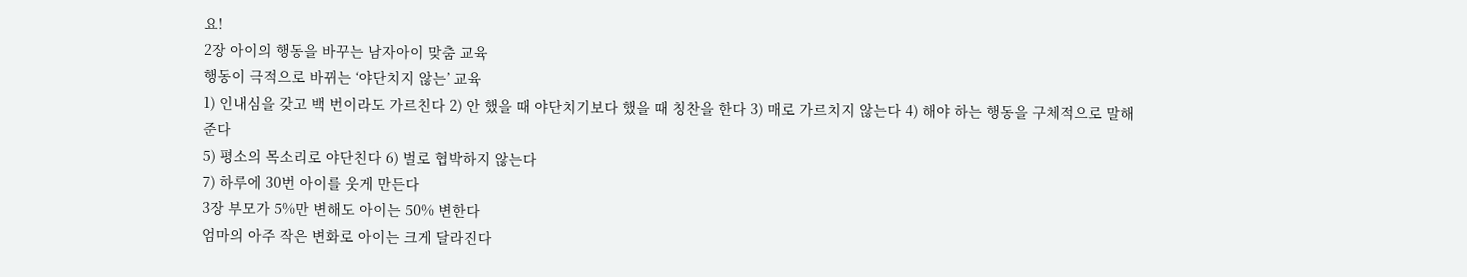요!
2장 아이의 행동을 바꾸는 남자아이 맞춤 교육
행동이 극적으로 바뀌는 ‘야단치지 않는’ 교육
1) 인내심을 갖고 백 번이라도 가르친다 2) 안 했을 때 야단치기보다 했을 때 칭찬을 한다 3) 매로 가르치지 않는다 4) 해야 하는 행동을 구체적으로 말해준다
5) 평소의 목소리로 야단친다 6) 벌로 협박하지 않는다
7) 하루에 30번 아이를 웃게 만든다
3장 부모가 5%만 변해도 아이는 50% 변한다
엄마의 아주 작은 변화로 아이는 크게 달라진다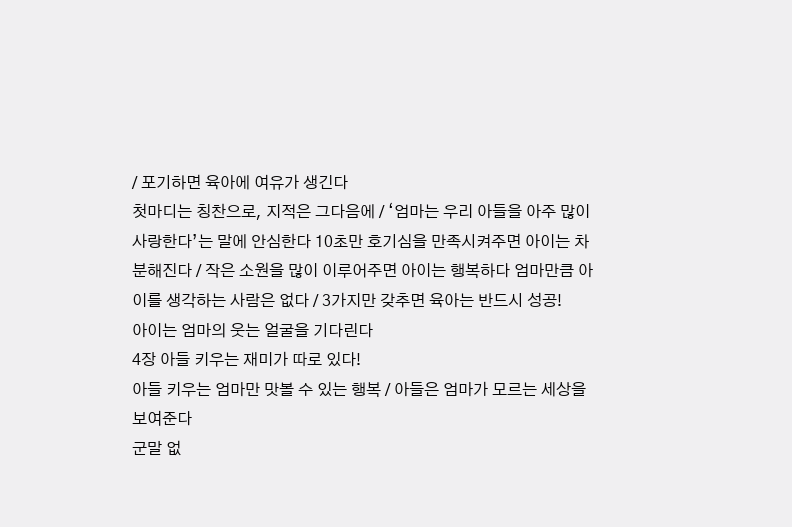/ 포기하면 육아에 여유가 생긴다
첫마디는 칭찬으로, 지적은 그다음에 / ‘엄마는 우리 아들을 아주 많이 사랑한다’는 말에 안심한다 10초만 호기심을 만족시켜주면 아이는 차분해진다 / 작은 소원을 많이 이루어주면 아이는 행복하다 엄마만큼 아이를 생각하는 사람은 없다 / 3가지만 갖추면 육아는 반드시 성공!
아이는 엄마의 웃는 얼굴을 기다린다
4장 아들 키우는 재미가 따로 있다!
아들 키우는 엄마만 맛볼 수 있는 행복 / 아들은 엄마가 모르는 세상을 보여준다
군말 없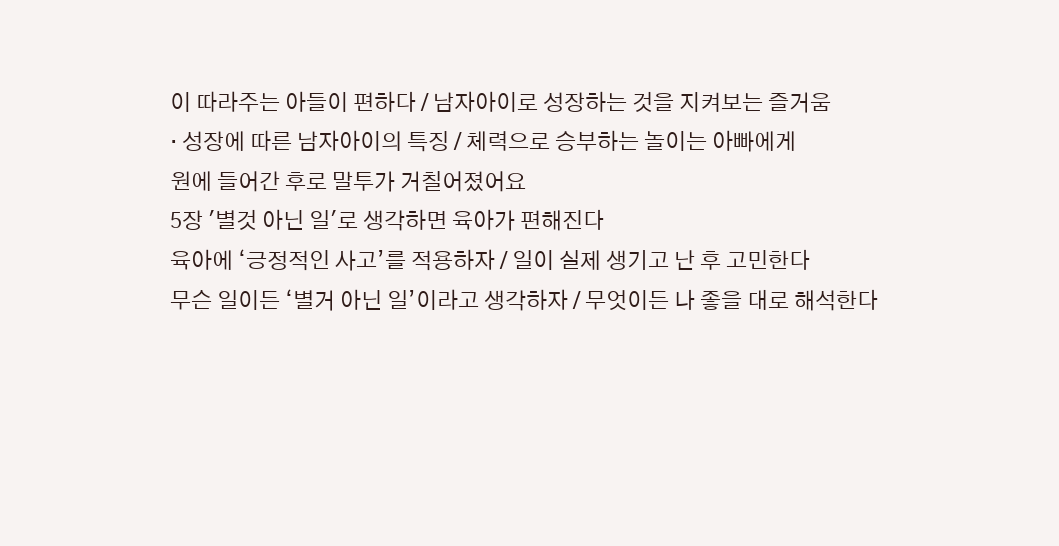이 따라주는 아들이 편하다 / 남자아이로 성장하는 것을 지켜보는 즐거움
· 성장에 따른 남자아이의 특징 / 체력으로 승부하는 놀이는 아빠에게
원에 들어간 후로 말투가 거칠어졌어요
5장 '별것 아닌 일'로 생각하면 육아가 편해진다
육아에 ‘긍정적인 사고’를 적용하자 / 일이 실제 생기고 난 후 고민한다
무슨 일이든 ‘별거 아닌 일’이라고 생각하자 / 무엇이든 나 좋을 대로 해석한다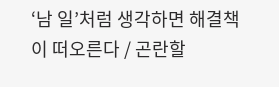‘남 일’처럼 생각하면 해결책이 떠오른다 / 곤란할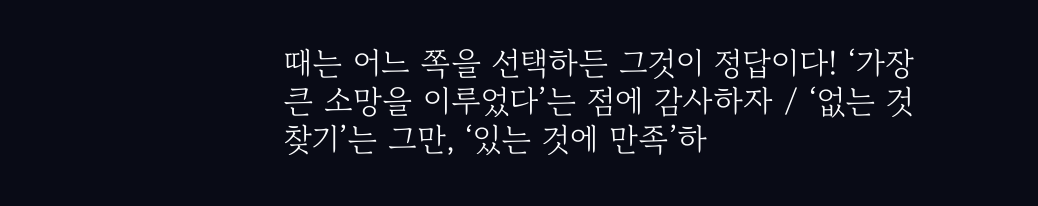때는 어느 쪽을 선택하든 그것이 정답이다! ‘가장 큰 소망을 이루었다’는 점에 감사하자 / ‘없는 것 찾기’는 그만, ‘있는 것에 만족’하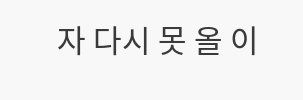자 다시 못 올 이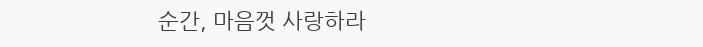순간, 마음껏 사랑하라